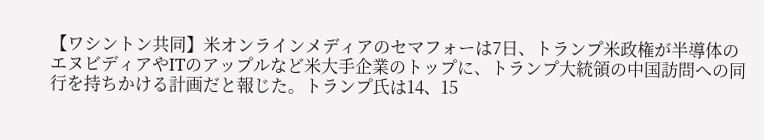【ワシントン共同】米オンラインメディアのセマフォーは7日、トランプ米政権が半導体のエヌビディアやITのアップルなど米大手企業のトップに、トランプ大統領の中国訪問への同行を持ちかける計画だと報じた。トランプ氏は14、15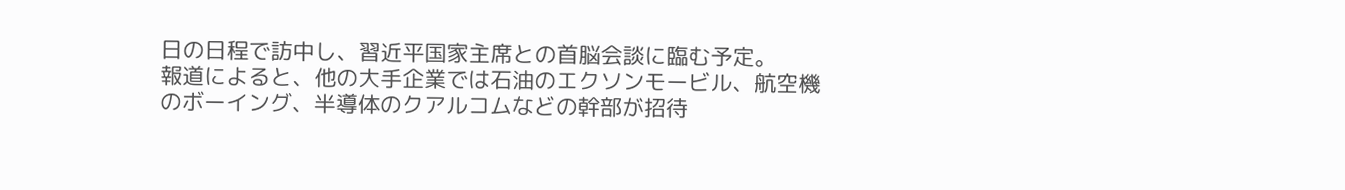日の日程で訪中し、習近平国家主席との首脳会談に臨む予定。
報道によると、他の大手企業では石油のエクソンモービル、航空機のボーイング、半導体のクアルコムなどの幹部が招待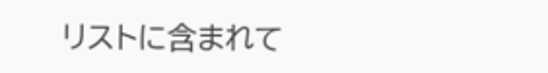リストに含まれて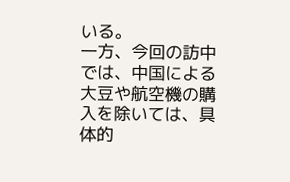いる。
一方、今回の訪中では、中国による大豆や航空機の購入を除いては、具体的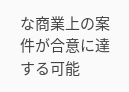な商業上の案件が合意に達する可能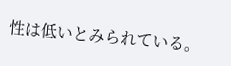性は低いとみられている。